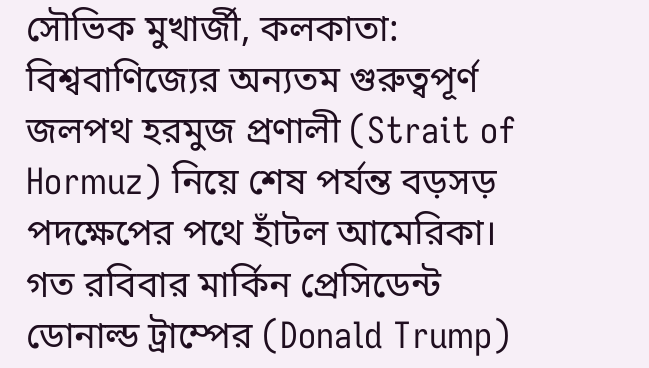সৌভিক মুখার্জী, কলকাতা: বিশ্ববাণিজ্যের অন্যতম গুরুত্বপূর্ণ জলপথ হরমুজ প্রণালী (Strait of Hormuz) নিয়ে শেষ পর্যন্ত বড়সড় পদক্ষেপের পথে হাঁটল আমেরিকা। গত রবিবার মার্কিন প্রেসিডেন্ট ডোনাল্ড ট্রাম্পের (Donald Trump)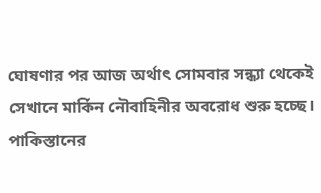ঘোষণার পর আজ অর্থাৎ সোমবার সন্ধ্যা থেকেই সেখানে মার্কিন নৌবাহিনীর অবরোধ শুরু হচ্ছে। পাকিস্তানের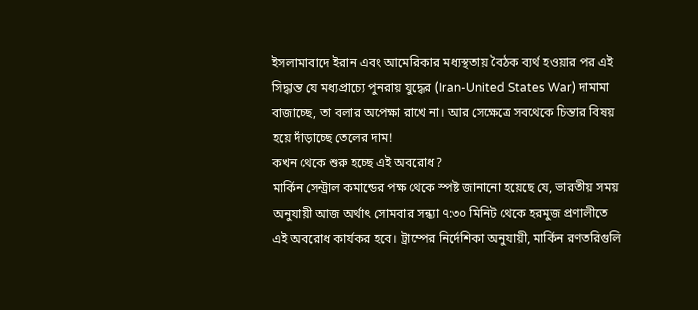ইসলামাবাদে ইরান এবং আমেরিকার মধ্যস্থতায় বৈঠক ব্যর্থ হওয়ার পর এই সিদ্ধান্ত যে মধ্যপ্রাচ্যে পুনরায় যুদ্ধের (Iran-United States War) দামামা বাজাচ্ছে, তা বলার অপেক্ষা রাখে না। আর সেক্ষেত্রে সবথেকে চিন্তার বিষয় হয়ে দাঁড়াচ্ছে তেলের দাম!
কখন থেকে শুরু হচ্ছে এই অবরোধ?
মার্কিন সেন্ট্রাল কমান্ডের পক্ষ থেকে স্পষ্ট জানানো হয়েছে যে, ভারতীয় সময় অনুযায়ী আজ অর্থাৎ সোমবার সন্ধ্যা ৭:৩০ মিনিট থেকে হরমুজ প্রণালীতে এই অবরোধ কার্যকর হবে। ট্রাম্পের নির্দেশিকা অনুযায়ী, মার্কিন রণতরিগুলি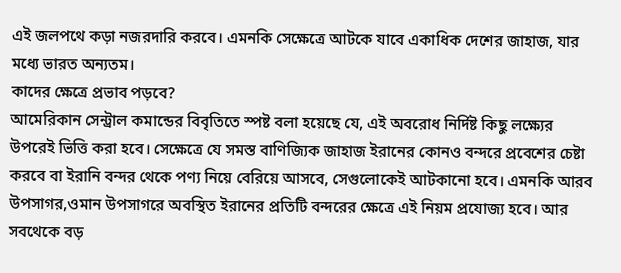এই জলপথে কড়া নজরদারি করবে। এমনকি সেক্ষেত্রে আটকে যাবে একাধিক দেশের জাহাজ, যার মধ্যে ভারত অন্যতম।
কাদের ক্ষেত্রে প্রভাব পড়বে?
আমেরিকান সেন্ট্রাল কমান্ডের বিবৃতিতে স্পষ্ট বলা হয়েছে যে, এই অবরোধ নির্দিষ্ট কিছু লক্ষ্যের উপরেই ভিত্তি করা হবে। সেক্ষেত্রে যে সমস্ত বাণিজ্যিক জাহাজ ইরানের কোনও বন্দরে প্রবেশের চেষ্টা করবে বা ইরানি বন্দর থেকে পণ্য নিয়ে বেরিয়ে আসবে, সেগুলোকেই আটকানো হবে। এমনকি আরব উপসাগর,ওমান উপসাগরে অবস্থিত ইরানের প্রতিটি বন্দরের ক্ষেত্রে এই নিয়ম প্রযোজ্য হবে। আর সবথেকে বড়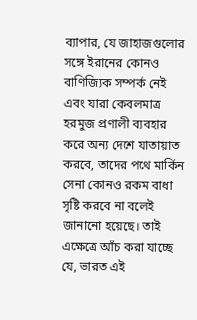ব্যাপার, যে জাহাজগুলোর সঙ্গে ইরানের কোনও বাণিজ্যিক সম্পর্ক নেই এবং যারা কেবলমাত্র হরমুজ প্রণালী ব্যবহার করে অন্য দেশে যাতায়াত করবে, তাদের পথে মার্কিন সেনা কোনও রকম বাধা সৃষ্টি করবে না বলেই জানানো হয়েছে। তাই এক্ষেত্রে আঁচ করা যাচ্ছে যে, ভারত এই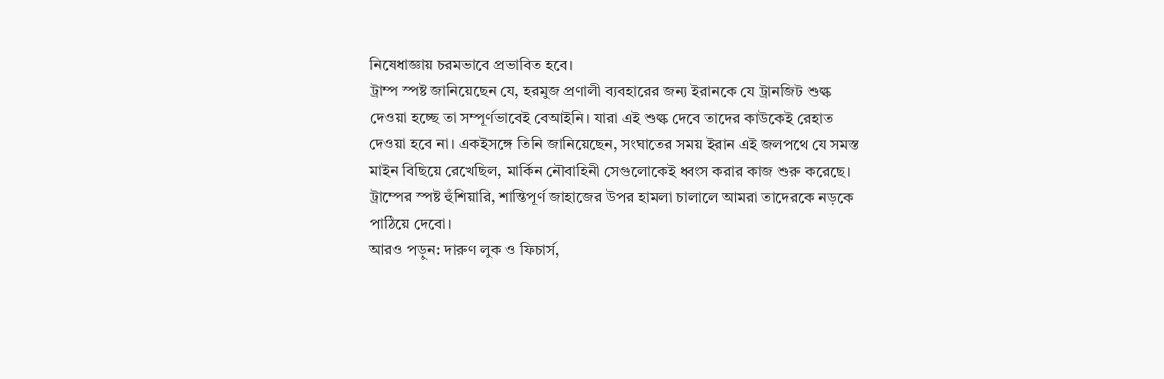নিষেধাজ্ঞায় চরমভাবে প্রভাবিত হবে।
ট্রাম্প স্পষ্ট জানিয়েছেন যে, হরমুজ প্রণালী ব্যবহারের জন্য ইরানকে যে ট্রানজিট শুল্ক দেওয়া হচ্ছে তা সম্পূর্ণভাবেই বেআইনি। যারা এই শুল্ক দেবে তাদের কাউকেই রেহাত দেওয়া হবে না। একইসঙ্গে তিনি জানিয়েছেন, সংঘাতের সময় ইরান এই জলপথে যে সমস্ত মাইন বিছিয়ে রেখেছিল, মার্কিন নৌবাহিনী সেগুলোকেই ধ্বংস করার কাজ শুরু করেছে। ট্রাম্পের স্পষ্ট হুঁশিয়ারি, শান্তিপূর্ণ জাহাজের উপর হামলা চালালে আমরা তাদেরকে নড়কে পাঠিয়ে দেবো।
আরও পড়ুন: দারুণ লুক ও ফিচার্স,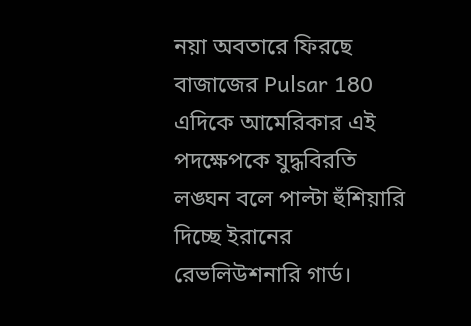নয়া অবতারে ফিরছে বাজাজের Pulsar 180
এদিকে আমেরিকার এই পদক্ষেপকে যুদ্ধবিরতি লঙ্ঘন বলে পাল্টা হুঁশিয়ারি দিচ্ছে ইরানের রেভলিউশনারি গার্ড।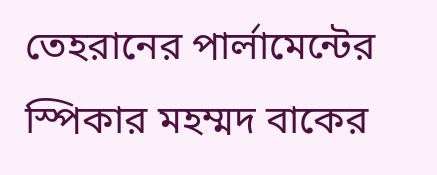তেহরানের পার্লামেন্টের স্পিকার মহম্মদ বাকের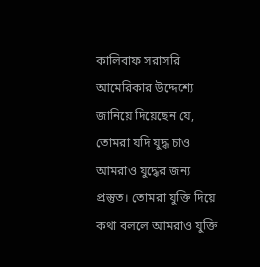কালিবাফ সরাসরি আমেরিকার উদ্দেশ্যে জানিয়ে দিয়েছেন যে, তোমরা যদি যুদ্ধ চাও আমরাও যুদ্ধের জন্য প্রস্তুত। তোমরা যুক্তি দিয়ে কথা বললে আমরাও যুক্তি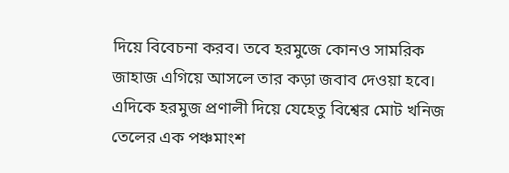দিয়ে বিবেচনা করব। তবে হরমুজে কোনও সামরিক জাহাজ এগিয়ে আসলে তার কড়া জবাব দেওয়া হবে। এদিকে হরমুজ প্রণালী দিয়ে যেহেতু বিশ্বের মোট খনিজ তেলের এক পঞ্চমাংশ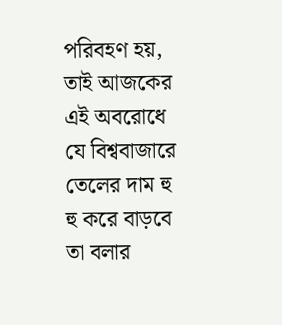পরিবহণ হয়, তাই আজকের এই অবরোধে যে বিশ্ববাজারে তেলের দাম হু হু করে বাড়বে তা বলার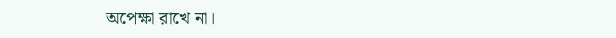অপেক্ষা রাখে না।